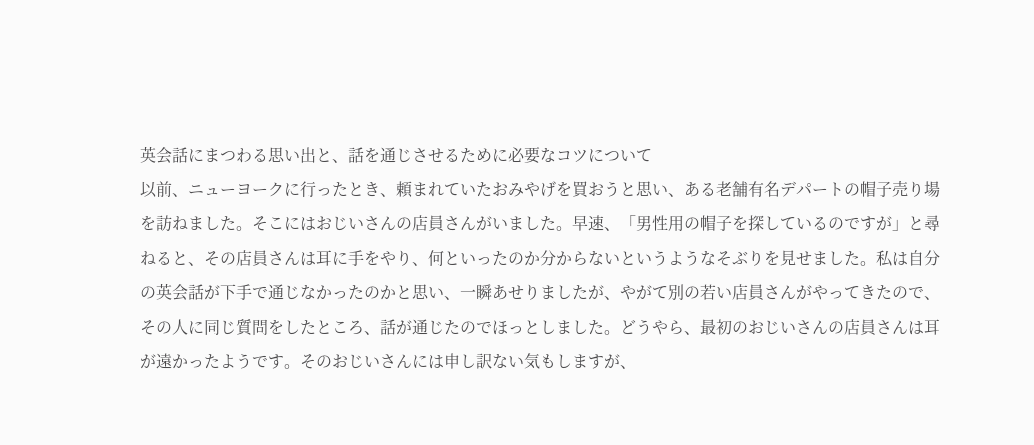英会話にまつわる思い出と、話を通じさせるために必要なコツについて
以前、ニューヨークに行ったとき、頼まれていたおみやげを買おうと思い、ある老舗有名デパートの帽子売り場を訪ねました。そこにはおじいさんの店員さんがいました。早速、「男性用の帽子を探しているのですが」と尋ねると、その店員さんは耳に手をやり、何といったのか分からないというようなそぶりを見せました。私は自分の英会話が下手で通じなかったのかと思い、一瞬あせりましたが、やがて別の若い店員さんがやってきたので、その人に同じ質問をしたところ、話が通じたのでほっとしました。どうやら、最初のおじいさんの店員さんは耳が遠かったようです。そのおじいさんには申し訳ない気もしますが、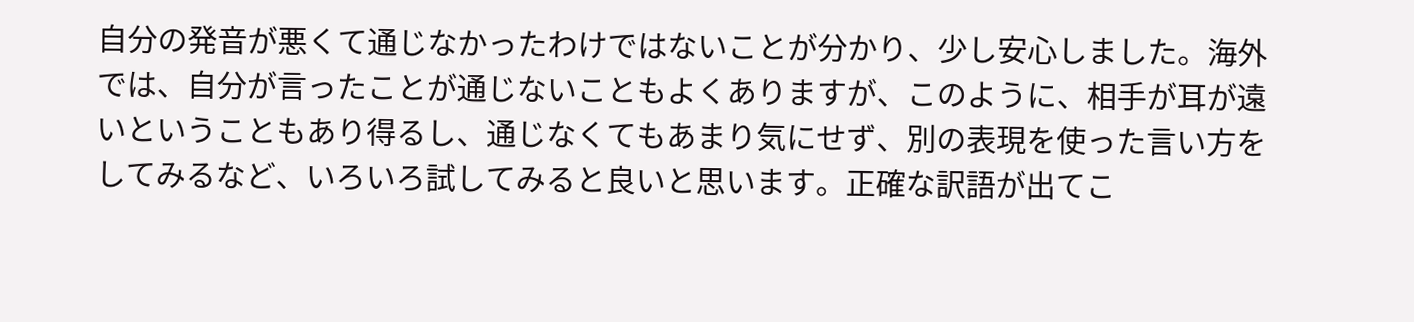自分の発音が悪くて通じなかったわけではないことが分かり、少し安心しました。海外では、自分が言ったことが通じないこともよくありますが、このように、相手が耳が遠いということもあり得るし、通じなくてもあまり気にせず、別の表現を使った言い方をしてみるなど、いろいろ試してみると良いと思います。正確な訳語が出てこ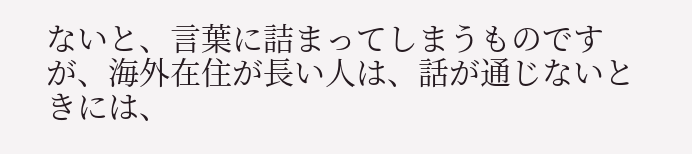ないと、言葉に詰まってしまうものですが、海外在住が長い人は、話が通じないときには、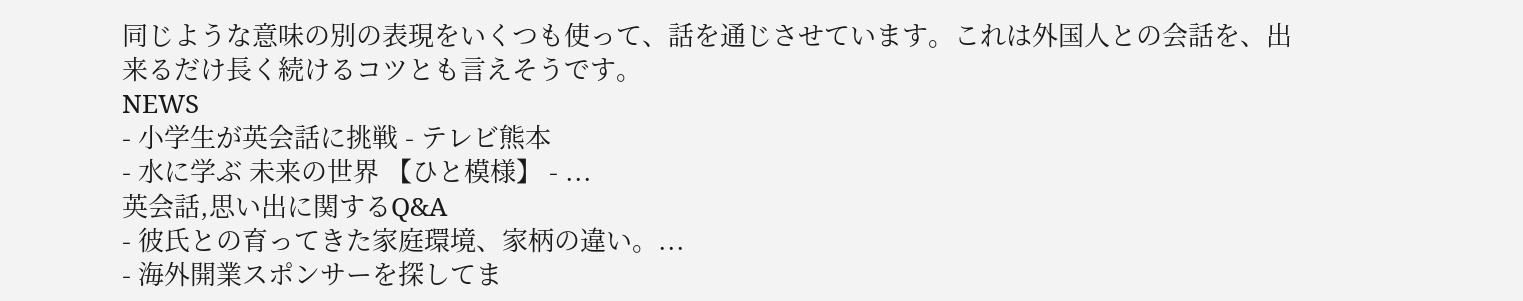同じような意味の別の表現をいくつも使って、話を通じさせています。これは外国人との会話を、出来るだけ長く続けるコツとも言えそうです。
NEWS
- 小学生が英会話に挑戦 - テレビ熊本
- 水に学ぶ 未来の世界 【ひと模様】 - ...
英会話,思い出に関するQ&A
- 彼氏との育ってきた家庭環境、家柄の違い。...
- 海外開業スポンサーを探してま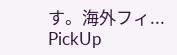す。海外フィ...
PickUp